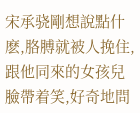宋承骁剛想說點什麽,胳膊就被人挽住,跟他同來的女孩兒臉帶着笑,好奇地問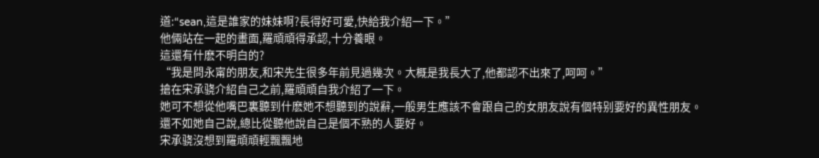道:“sean,這是誰家的妹妹啊?長得好可愛,快給我介紹一下。”
他倆站在一起的畫面,羅頑頑得承認,十分養眼。
這還有什麽不明白的?
“我是問永甯的朋友,和宋先生很多年前見過幾次。大概是我長大了,他都認不出來了,呵呵。”
搶在宋承骁介紹自己之前,羅頑頑自我介紹了一下。
她可不想從他嘴巴裏聽到什麽她不想聽到的說辭,一般男生應該不會跟自己的女朋友說有個特别要好的異性朋友。
還不如她自己說,總比從聽他說自己是個不熟的人要好。
宋承骁沒想到羅頑頑輕飄飄地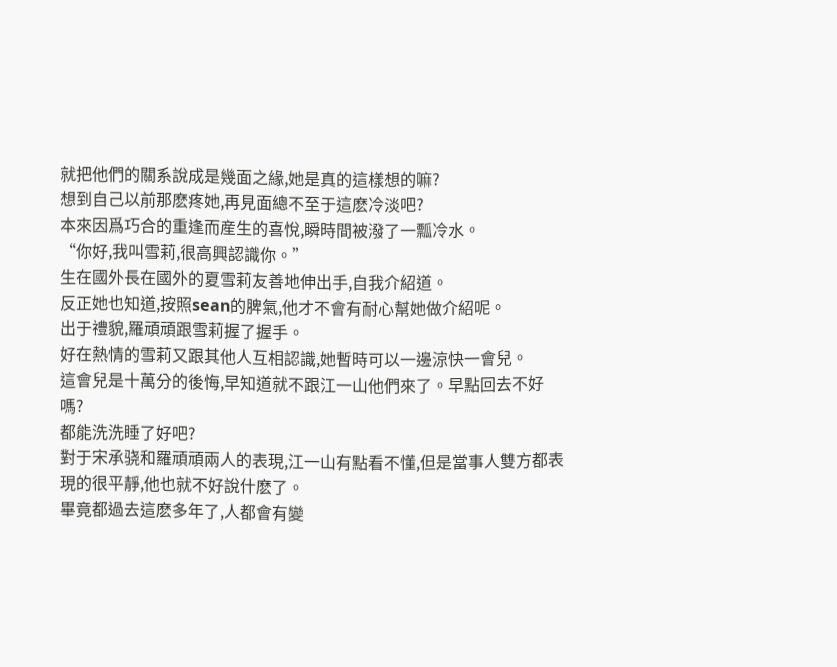就把他們的關系說成是幾面之緣,她是真的這樣想的嘛?
想到自己以前那麽疼她,再見面總不至于這麽冷淡吧?
本來因爲巧合的重逢而産生的喜悅,瞬時間被潑了一瓢冷水。
“你好,我叫雪莉,很高興認識你。”
生在國外長在國外的夏雪莉友善地伸出手,自我介紹道。
反正她也知道,按照sean的脾氣,他才不會有耐心幫她做介紹呢。
出于禮貌,羅頑頑跟雪莉握了握手。
好在熱情的雪莉又跟其他人互相認識,她暫時可以一邊涼快一會兒。
這會兒是十萬分的後悔,早知道就不跟江一山他們來了。早點回去不好嗎?
都能洗洗睡了好吧?
對于宋承骁和羅頑頑兩人的表現,江一山有點看不懂,但是當事人雙方都表現的很平靜,他也就不好說什麽了。
畢竟都過去這麽多年了,人都會有變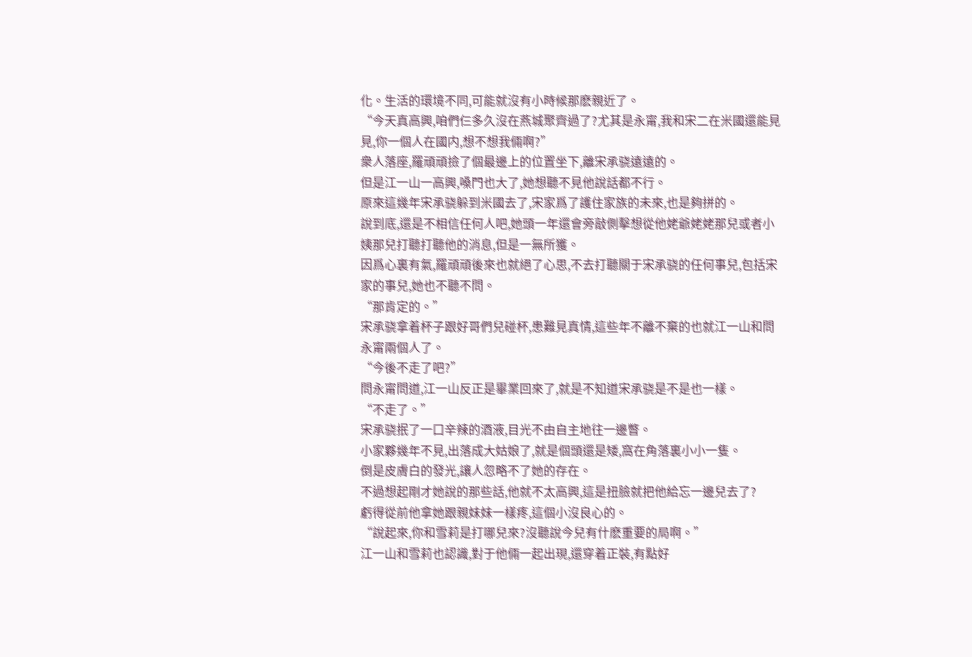化。生活的環境不同,可能就沒有小時候那麽親近了。
“今天真高興,咱們仨多久沒在燕城聚齊過了?尤其是永甯,我和宋二在米國還能見見,你一個人在國内,想不想我倆啊?”
衆人落座,羅頑頑撿了個最邊上的位置坐下,離宋承骁遠遠的。
但是江一山一高興,嗓門也大了,她想聽不見他說話都不行。
原來這幾年宋承骁躲到米國去了,宋家爲了護住家族的未來,也是夠拼的。
說到底,還是不相信任何人吧,她頭一年還會旁敲側擊想從他姥爺姥姥那兒或者小姨那兒打聽打聽他的消息,但是一無所獲。
因爲心裏有氣,羅頑頑後來也就絕了心思,不去打聽關于宋承骁的任何事兒,包括宋家的事兒,她也不聽不問。
“那肯定的。”
宋承骁拿着杯子跟好哥們兒碰杯,患難見真情,這些年不離不棄的也就江一山和問永甯兩個人了。
“今後不走了吧?”
問永甯問道,江一山反正是畢業回來了,就是不知道宋承骁是不是也一樣。
“不走了。”
宋承骁抿了一口辛辣的酒液,目光不由自主地往一邊瞥。
小家夥幾年不見,出落成大姑娘了,就是個頭還是矮,窩在角落裏小小一隻。
倒是皮膚白的發光,讓人忽略不了她的存在。
不過想起剛才她說的那些話,他就不太高興,這是扭臉就把他給忘一邊兒去了?
虧得從前他拿她跟親妹妹一樣疼,這個小沒良心的。
“說起來,你和雪莉是打哪兒來?沒聽說今兒有什麽重要的局啊。”
江一山和雪莉也認識,對于他倆一起出現,還穿着正裝,有點好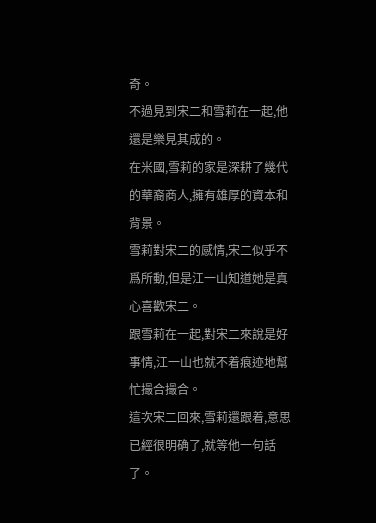奇。
不過見到宋二和雪莉在一起,他還是樂見其成的。
在米國,雪莉的家是深耕了幾代的華裔商人,擁有雄厚的資本和背景。
雪莉對宋二的感情,宋二似乎不爲所動,但是江一山知道她是真心喜歡宋二。
跟雪莉在一起,對宋二來說是好事情,江一山也就不着痕迹地幫忙撮合撮合。
這次宋二回來,雪莉還跟着,意思已經很明确了,就等他一句話了。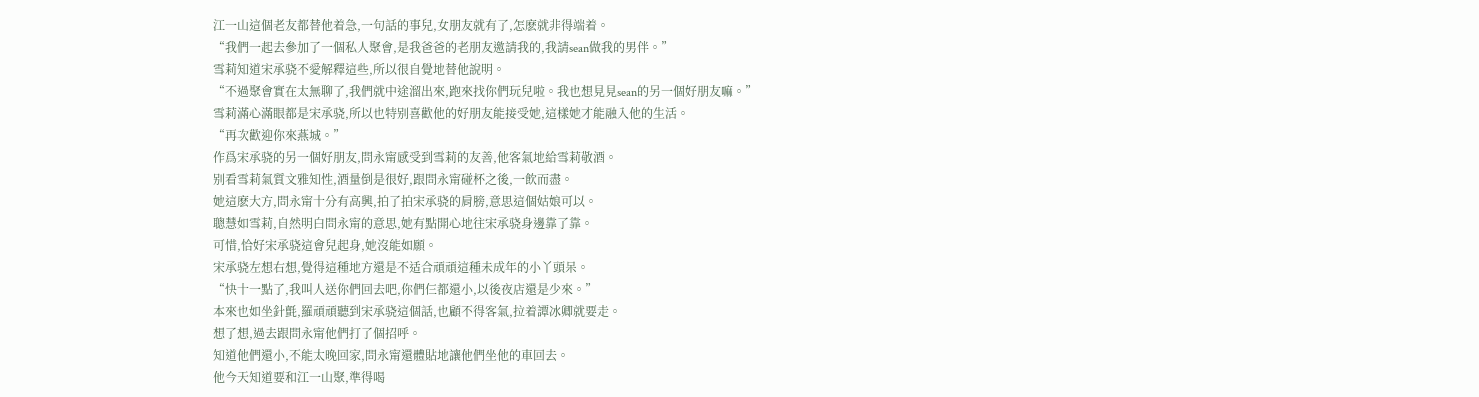江一山這個老友都替他着急,一句話的事兒,女朋友就有了,怎麽就非得端着。
“我們一起去參加了一個私人聚會,是我爸爸的老朋友邀請我的,我請sean做我的男伴。”
雪莉知道宋承骁不愛解釋這些,所以很自覺地替他說明。
“不過聚會實在太無聊了,我們就中途溜出來,跑來找你們玩兒啦。我也想見見sean的另一個好朋友嘛。”
雪莉滿心滿眼都是宋承骁,所以也特别喜歡他的好朋友能接受她,這樣她才能融入他的生活。
“再次歡迎你來燕城。”
作爲宋承骁的另一個好朋友,問永甯感受到雪莉的友善,他客氣地給雪莉敬酒。
别看雪莉氣質文雅知性,酒量倒是很好,跟問永甯碰杯之後,一飲而盡。
她這麽大方,問永甯十分有高興,拍了拍宋承骁的肩膀,意思這個姑娘可以。
聰慧如雪莉,自然明白問永甯的意思,她有點開心地往宋承骁身邊靠了靠。
可惜,恰好宋承骁這會兒起身,她沒能如願。
宋承骁左想右想,覺得這種地方還是不适合頑頑這種未成年的小丫頭呆。
“快十一點了,我叫人送你們回去吧,你們仨都還小,以後夜店還是少來。”
本來也如坐針氈,羅頑頑聽到宋承骁這個話,也顧不得客氣,拉着譚冰卿就要走。
想了想,過去跟問永甯他們打了個招呼。
知道他們還小,不能太晚回家,問永甯還體貼地讓他們坐他的車回去。
他今天知道要和江一山聚,準得喝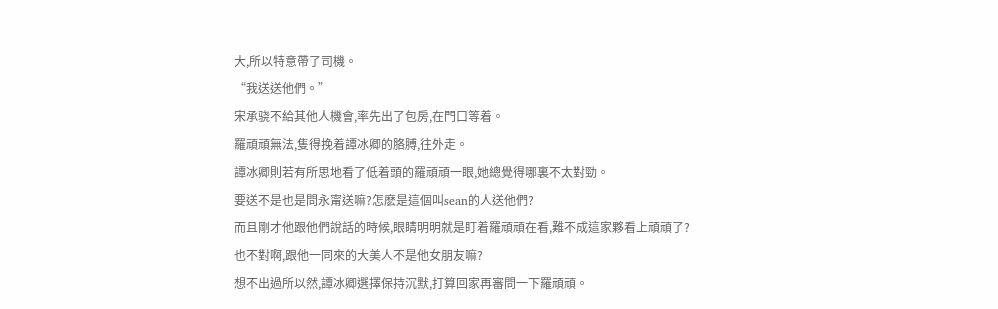大,所以特意帶了司機。
“我送送他們。”
宋承骁不給其他人機會,率先出了包房,在門口等着。
羅頑頑無法,隻得挽着譚冰卿的胳膊,往外走。
譚冰卿則若有所思地看了低着頭的羅頑頑一眼,她總覺得哪裏不太對勁。
要送不是也是問永甯送嘛?怎麽是這個叫sean的人送他們?
而且剛才他跟他們說話的時候,眼睛明明就是盯着羅頑頑在看,難不成這家夥看上頑頑了?
也不對啊,跟他一同來的大美人不是他女朋友嘛?
想不出過所以然,譚冰卿選擇保持沉默,打算回家再審問一下羅頑頑。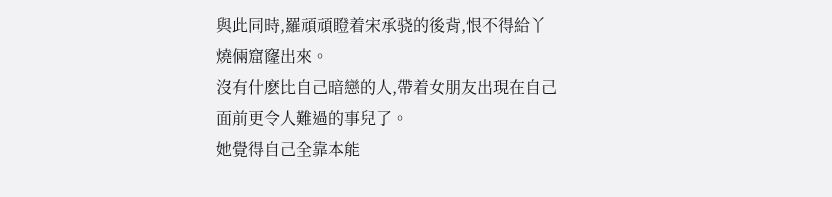與此同時,羅頑頑瞪着宋承骁的後背,恨不得給丫燒倆窟窿出來。
沒有什麽比自己暗戀的人,帶着女朋友出現在自己面前更令人難過的事兒了。
她覺得自己全靠本能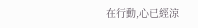在行動,心已經涼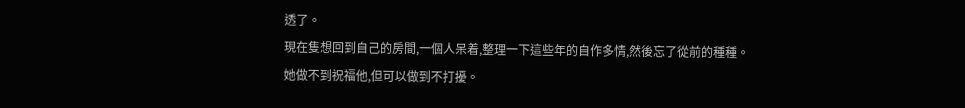透了。
現在隻想回到自己的房間,一個人呆着,整理一下這些年的自作多情,然後忘了從前的種種。
她做不到祝福他,但可以做到不打擾。